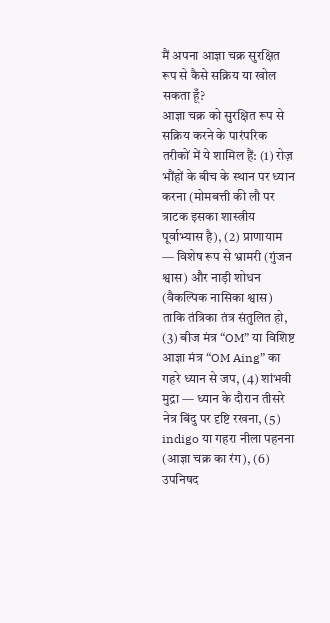मैं अपना आज्ञा चक्र सुरक्षित रूप से कैसे सक्रिय या खोल सकता हूँ?
आज्ञा चक्र को सुरक्षित रूप से सक्रिय करने के पारंपरिक तरीकों में ये शामिल हैं: (1) रोज़ भौंहों के बीच के स्थान पर ध्यान करना (मोमबत्ती की लौ पर त्राटक इसका शास्त्रीय पूर्वाभ्यास है), (2) प्राणायाम — विशेष रूप से भ्रामरी (गुंजन श्वास) और नाड़ी शोधन (वैकल्पिक नासिका श्वास) ताकि तंत्रिका तंत्र संतुलित हो, (3) बीज मंत्र “OM” या विशिष्ट आज्ञा मंत्र “OM Aing” का गहरे ध्यान से जप, (4) शांभवी मुद्रा — ध्यान के दौरान तीसरे नेत्र बिंदु पर दृष्टि रखना, (5) indigo या गहरा नीला पहनना (आज्ञा चक्र का रंग), (6) उपनिषद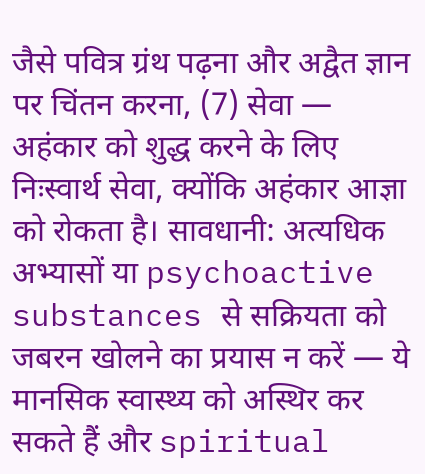जैसे पवित्र ग्रंथ पढ़ना और अद्वैत ज्ञान पर चिंतन करना, (7) सेवा — अहंकार को शुद्ध करने के लिए निःस्वार्थ सेवा, क्योंकि अहंकार आज्ञा को रोकता है। सावधानी: अत्यधिक अभ्यासों या psychoactive substances से सक्रियता को जबरन खोलने का प्रयास न करें — ये मानसिक स्वास्थ्य को अस्थिर कर सकते हैं और spiritual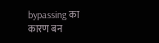bypassing का कारण बन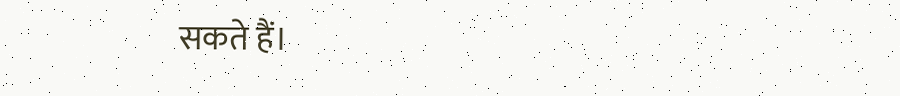सकते हैं।